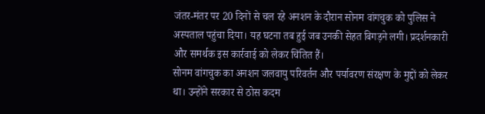जंतर-मंतर पर 20 दिनों से चल रहे अनशन के दौरान सोनम वांगचुक को पुलिस ने अस्पताल पहुंचा दिया। यह घटना तब हुई जब उनकी सेहत बिगड़ने लगी। प्रदर्शनकारी और समर्थक इस कार्रवाई को लेकर चिंतित हैं।
सोनम वांगचुक का अनशन जलवायु परिवर्तन और पर्यावरण संरक्षण के मुद्दों को लेकर था। उन्होंने सरकार से ठोस कदम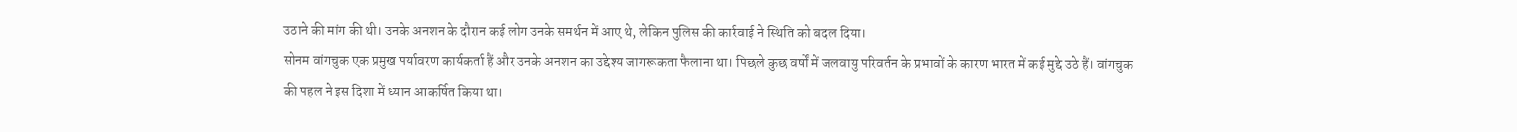उठाने की मांग की थी। उनके अनशन के दौरान कई लोग उनके समर्थन में आए थे, लेकिन पुलिस की कार्रवाई ने स्थिति को बदल दिया।
सोनम वांगचुक एक प्रमुख पर्यावरण कार्यकर्ता हैं और उनके अनशन का उद्देश्य जागरूकता फैलाना था। पिछले कुछ वर्षों में जलवायु परिवर्तन के प्रभावों के कारण भारत में कई मुद्दे उठे हैं। वांगचुक की पहल ने इस दिशा में ध्यान आकर्षित किया था।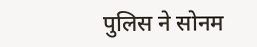पुलिस ने सोनम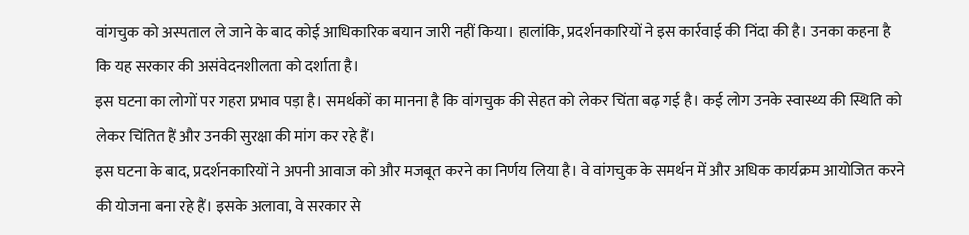वांगचुक को अस्पताल ले जाने के बाद कोई आधिकारिक बयान जारी नहीं किया। हालांकि, प्रदर्शनकारियों ने इस कार्रवाई की निंदा की है। उनका कहना है कि यह सरकार की असंवेदनशीलता को दर्शाता है।
इस घटना का लोगों पर गहरा प्रभाव पड़ा है। समर्थकों का मानना है कि वांगचुक की सेहत को लेकर चिंता बढ़ गई है। कई लोग उनके स्वास्थ्य की स्थिति को लेकर चिंतित हैं और उनकी सुरक्षा की मांग कर रहे हैं।
इस घटना के बाद, प्रदर्शनकारियों ने अपनी आवाज को और मजबूत करने का निर्णय लिया है। वे वांगचुक के समर्थन में और अधिक कार्यक्रम आयोजित करने की योजना बना रहे हैं। इसके अलावा, वे सरकार से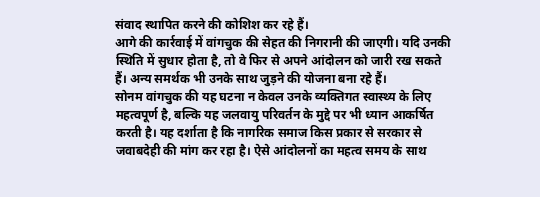संवाद स्थापित करने की कोशिश कर रहे हैं।
आगे की कार्रवाई में वांगचुक की सेहत की निगरानी की जाएगी। यदि उनकी स्थिति में सुधार होता है, तो वे फिर से अपने आंदोलन को जारी रख सकते हैं। अन्य समर्थक भी उनके साथ जुड़ने की योजना बना रहे हैं।
सोनम वांगचुक की यह घटना न केवल उनके व्यक्तिगत स्वास्थ्य के लिए महत्वपूर्ण है, बल्कि यह जलवायु परिवर्तन के मुद्दे पर भी ध्यान आकर्षित करती है। यह दर्शाता है कि नागरिक समाज किस प्रकार से सरकार से जवाबदेही की मांग कर रहा है। ऐसे आंदोलनों का महत्व समय के साथ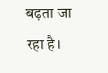बढ़ता जा रहा है।